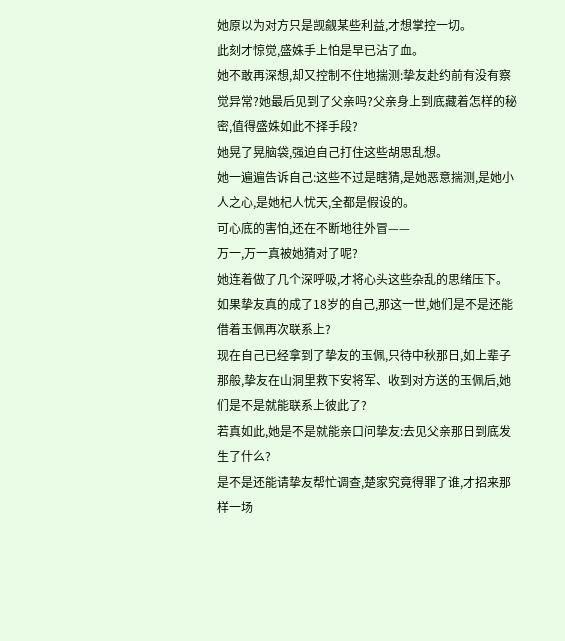她原以为对方只是觊觎某些利益,才想掌控一切。
此刻才惊觉,盛姝手上怕是早已沾了血。
她不敢再深想,却又控制不住地揣测:挚友赴约前有没有察觉异常?她最后见到了父亲吗?父亲身上到底藏着怎样的秘密,值得盛姝如此不择手段?
她晃了晃脑袋,强迫自己打住这些胡思乱想。
她一遍遍告诉自己:这些不过是瞎猜,是她恶意揣测,是她小人之心,是她杞人忧天,全都是假设的。
可心底的害怕,还在不断地往外冒——
万一,万一真被她猜对了呢?
她连着做了几个深呼吸,才将心头这些杂乱的思绪压下。
如果挚友真的成了18岁的自己,那这一世,她们是不是还能借着玉佩再次联系上?
现在自己已经拿到了挚友的玉佩,只待中秋那日,如上辈子那般,挚友在山洞里救下安将军、收到对方送的玉佩后,她们是不是就能联系上彼此了?
若真如此,她是不是就能亲口问挚友:去见父亲那日到底发生了什么?
是不是还能请挚友帮忙调查,楚家究竟得罪了谁,才招来那样一场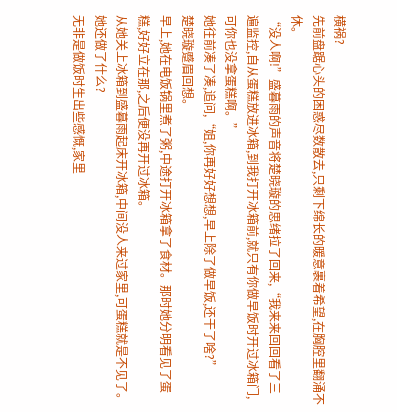横祸?
先前盘踞心头的困惑尽数散去,只剩下绵长的暖意裹着希望,在胸腔里翻涌不休。
“没人啊!”盛暮雨的声音将楚晓璇的思绪拉了回来,“我来来回回看了三遍监控,自从蛋糕放进冰箱,到我打开冰箱前,就只有你做早饭时开过冰箱门,可你也没拿蛋糕啊。”
她往前凑了凑,追问,“姐,你再好好想想,早上除了做早饭,还干了啥?”
楚晓璇蹙眉回想。
早上,她在电饭锅里煮了粥,中途打开冰箱拿了食材。那时她分明看见了蛋糕,好好立在那,之后便没再开过冰箱。
从她关上冰箱到盛暮雨起床开冰箱,中间没人来过家里,可蛋糕就是不见了。
她还做了什么?
无非是做饭时生出些感慨,家里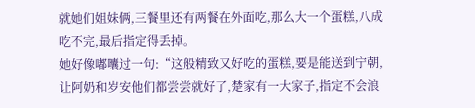就她们姐妹俩,三餐里还有两餐在外面吃,那么大一个蛋糕,八成吃不完,最后指定得丢掉。
她好像嘟囔过一句:“这般精致又好吃的蛋糕,要是能送到宁朝,让阿奶和岁安他们都尝尝就好了,楚家有一大家子,指定不会浪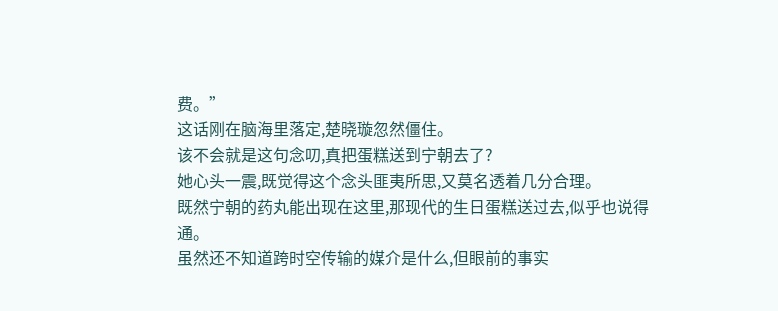费。”
这话刚在脑海里落定,楚晓璇忽然僵住。
该不会就是这句念叨,真把蛋糕送到宁朝去了?
她心头一震,既觉得这个念头匪夷所思,又莫名透着几分合理。
既然宁朝的药丸能出现在这里,那现代的生日蛋糕送过去,似乎也说得通。
虽然还不知道跨时空传输的媒介是什么,但眼前的事实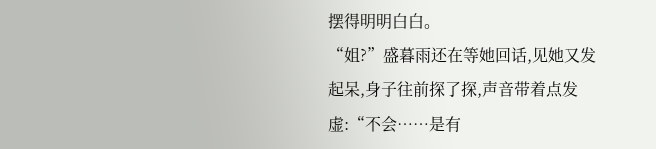摆得明明白白。
“姐?”盛暮雨还在等她回话,见她又发起呆,身子往前探了探,声音带着点发虚:“不会……是有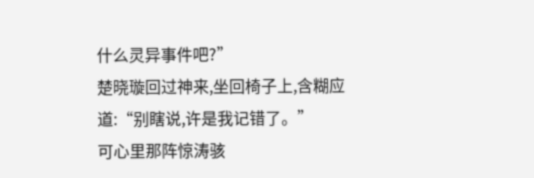什么灵异事件吧?”
楚晓璇回过神来,坐回椅子上,含糊应道:“别瞎说,许是我记错了。”
可心里那阵惊涛骇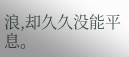浪,却久久没能平息。